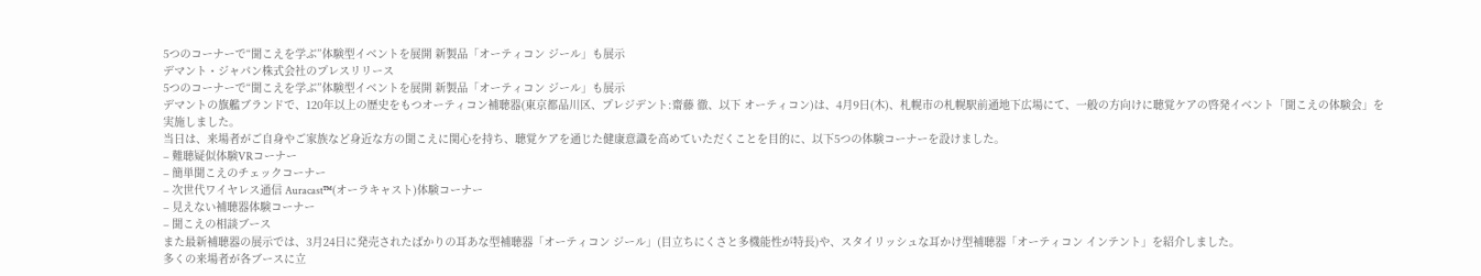5つのコーナーで“聞こえを学ぶ”体験型イベントを展開 新製品「オーティコン ジール」も展示
デマント・ジャパン株式会社のプレスリリース
5つのコーナーで“聞こえを学ぶ”体験型イベントを展開 新製品「オーティコン ジール」も展示
デマントの旗艦ブランドで、120年以上の歴史をもつオーティコン補聴器(東京都品川区、プレジデント:齋藤 徹、以下 オーティコン)は、4月9日(木)、札幌市の札幌駅前通地下広場にて、一般の方向けに聴覚ケアの啓発イベント「聞こえの体験会」を実施しました。
当日は、来場者がご自身やご家族など身近な方の聞こえに関心を持ち、聴覚ケアを通じた健康意識を高めていただくことを目的に、以下5つの体験コーナーを設けました。
– 難聴疑似体験VRコーナー
– 簡単聞こえのチェックコーナー
– 次世代ワイヤレス通信 Auracast™(オーラキャスト)体験コーナー
– 見えない補聴器体験コーナー
– 聞こえの相談ブース
また最新補聴器の展示では、3月24日に発売されたばかりの耳あな型補聴器「オーティコン ジール」(目立ちにくさと多機能性が特長)や、スタイリッシュな耳かけ型補聴器「オーティコン インテント」を紹介しました。
多くの来場者が各ブースに立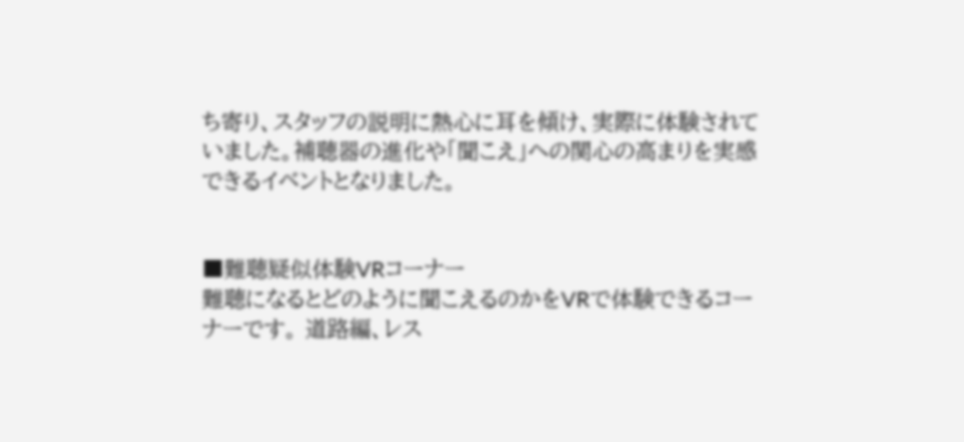ち寄り、スタッフの説明に熱心に耳を傾け、実際に体験されていました。補聴器の進化や「聞こえ」への関心の高まりを実感できるイベントとなりました。


■難聴疑似体験VRコーナー
難聴になるとどのように聞こえるのかをVRで体験できるコーナーです。 道路編、レス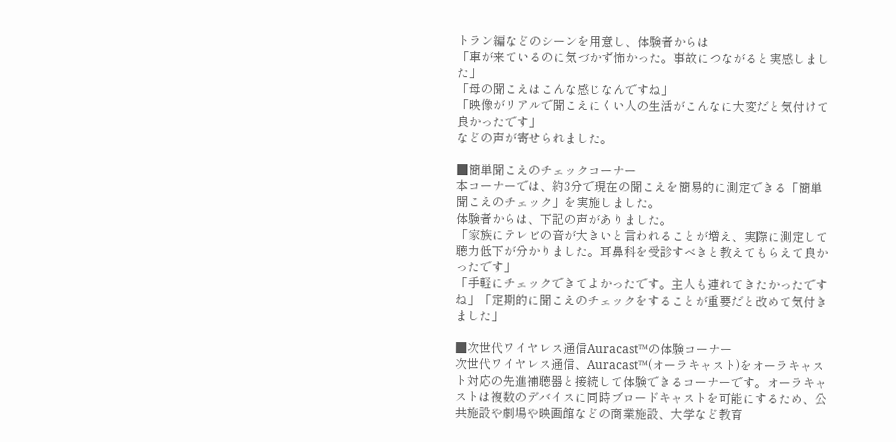トラン編などのシーンを用意し、体験者からは
「車が来ているのに気づかず怖かった。事故につながると実感しました」
「母の聞こえはこんな感じなんですね」
「映像がリアルで聞こえにくい人の生活がこんなに大変だと気付けて良かったです」
などの声が寄せられました。

■簡単聞こえのチェックコーナー
本コーナーでは、約3分で現在の聞こえを簡易的に測定できる「簡単聞こえのチェック」を実施しました。
体験者からは、下記の声がありました。
「家族にテレビの音が大きいと言われることが増え、実際に測定して聴力低下が分かりました。耳鼻科を受診すべきと教えてもらえて良かったです」
「手軽にチェックできてよかったです。主人も連れてきたかったですね」「定期的に聞こえのチェックをすることが重要だと改めて気付きました」

■次世代ワイヤレス通信Auracast™の体験コーナー
次世代ワイヤレス通信、Auracast™(オーラキャスト)をオーラキャスト対応の先進補聴器と接続して体験できるコーナーです。オーラキャストは複数のデバイスに同時ブロードキャストを可能にするため、公共施設や劇場や映画館などの商業施設、大学など教育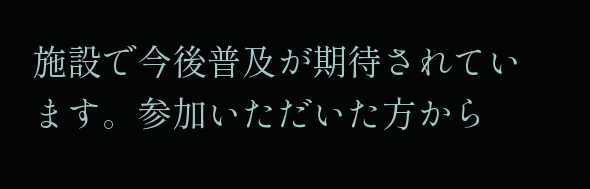施設で今後普及が期待されています。参加いただいた方から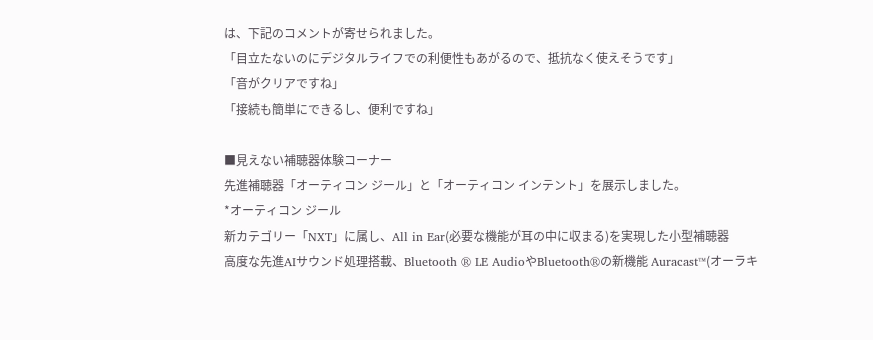は、下記のコメントが寄せられました。
「目立たないのにデジタルライフでの利便性もあがるので、抵抗なく使えそうです」
「音がクリアですね」
「接続も簡単にできるし、便利ですね」

■見えない補聴器体験コーナー
先進補聴器「オーティコン ジール」と「オーティコン インテント」を展示しました。
*オーティコン ジール
新カテゴリー「NXT」に属し、All in Ear(必要な機能が耳の中に収まる)を実現した小型補聴器
高度な先進AIサウンド処理搭載、Bluetooth ® LE AudioやBluetooth®の新機能 Auracast™(オーラキ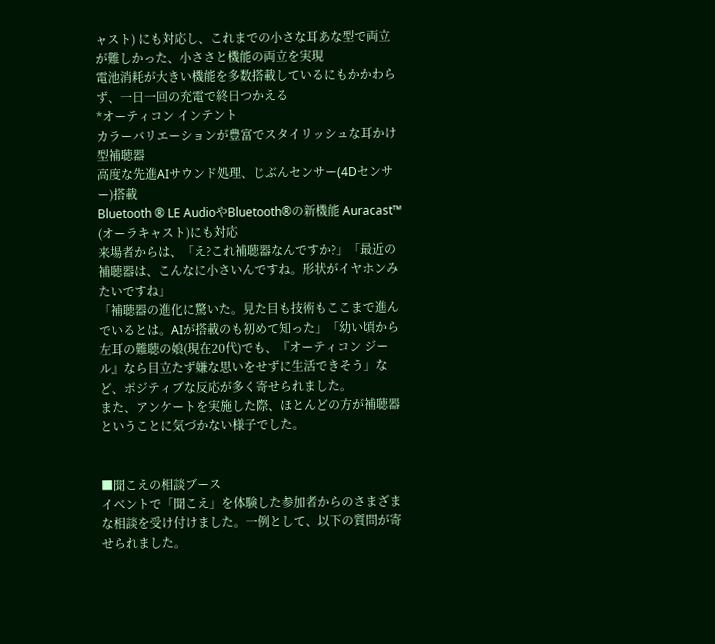ャスト) にも対応し、これまでの小さな耳あな型で両立が難しかった、小ささと機能の両立を実現
電池消耗が大きい機能を多数搭載しているにもかかわらず、一日一回の充電で終日つかえる
*オーティコン インテント
カラーバリエーションが豊富でスタイリッシュな耳かけ型補聴器
高度な先進AIサウンド処理、じぶんセンサー(4Dセンサー)搭載
Bluetooth ® LE AudioやBluetooth®の新機能 Auracast™ (オーラキャスト)にも対応
来場者からは、「え?これ補聴器なんですか?」「最近の補聴器は、こんなに小さいんですね。形状がイヤホンみたいですね」
「補聴器の進化に驚いた。見た目も技術もここまで進んでいるとは。AIが搭載のも初めて知った」「幼い頃から左耳の難聴の娘(現在20代)でも、『オーティコン ジール』なら目立たず嫌な思いをせずに生活できそう」など、ポジティブな反応が多く寄せられました。
また、アンケートを実施した際、ほとんどの方が補聴器ということに気づかない様子でした。


■聞こえの相談ブース
イベントで「聞こえ」を体験した参加者からのさまざまな相談を受け付けました。一例として、以下の質問が寄せられました。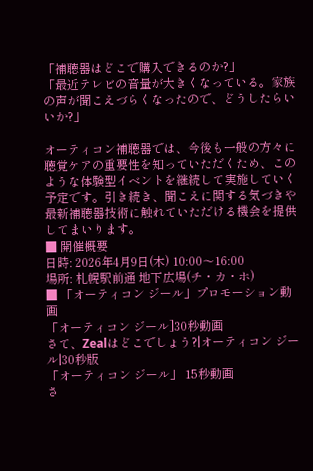「補聴器はどこで購入できるのか?」
「最近テレビの音量が大きくなっている。家族の声が聞こえづらくなったので、どうしたらいいか?」

オーティコン補聴器では、今後も一般の方々に聴覚ケアの重要性を知っていただくため、このような体験型イベントを継続して実施していく予定です。引き続き、聞こえに関する気づきや最新補聴器技術に触れていただける機会を提供してまいります。
■ 開催概要
日時: 2026年4月9日(木) 10:00〜16:00
場所: 札幌駅前通 地下広場(チ・カ・ホ)
■ 「オーティコン ジール」プロモーション動画
「オーティコン ジール]30秒動画
さて、Zealはどこでしょう?|オーティコン ジール|30秒版
「オーティコン ジール」 15秒動画
さ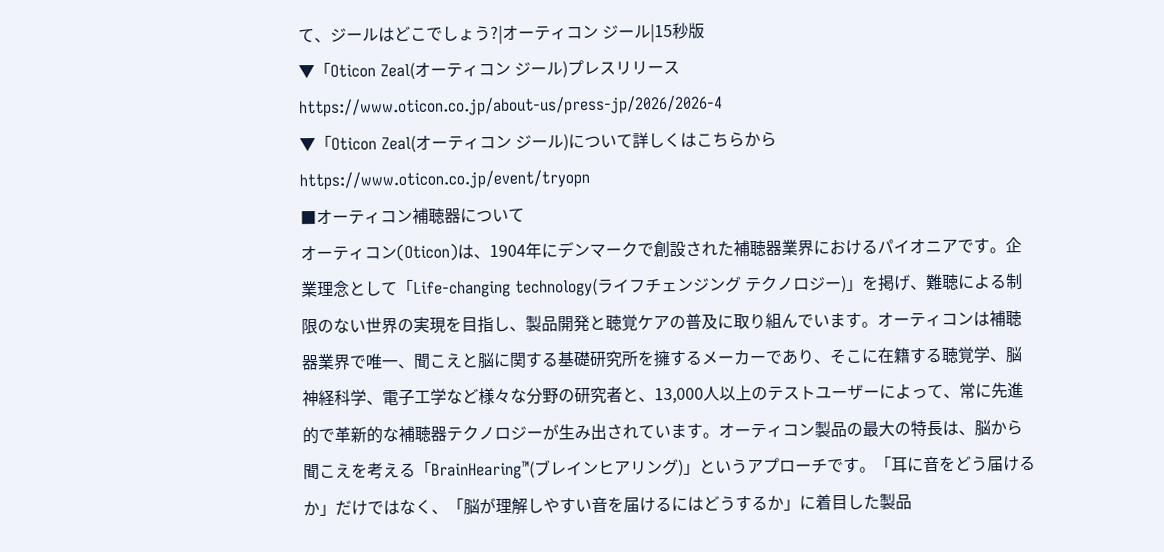て、ジールはどこでしょう?|オーティコン ジール|15秒版
▼「Oticon Zeal(オーティコン ジール)プレスリリース
https://www.oticon.co.jp/about-us/press-jp/2026/2026-4
▼「Oticon Zeal(オーティコン ジール)について詳しくはこちらから
https://www.oticon.co.jp/event/tryopn
■オーティコン補聴器について
オーティコン(Oticon)は、1904年にデンマークで創設された補聴器業界におけるパイオニアです。企業理念として「Life-changing technology(ライフチェンジング テクノロジー)」を掲げ、難聴による制限のない世界の実現を目指し、製品開発と聴覚ケアの普及に取り組んでいます。オーティコンは補聴器業界で唯一、聞こえと脳に関する基礎研究所を擁するメーカーであり、そこに在籍する聴覚学、脳神経科学、電子工学など様々な分野の研究者と、13,000人以上のテストユーザーによって、常に先進的で革新的な補聴器テクノロジーが生み出されています。オーティコン製品の最大の特長は、脳から聞こえを考える「BrainHearing™(ブレインヒアリング)」というアプローチです。「耳に音をどう届けるか」だけではなく、「脳が理解しやすい音を届けるにはどうするか」に着目した製品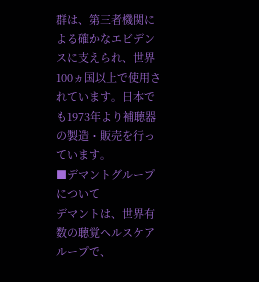群は、第三者機関による確かなエビデンスに支えられ、世界100ヵ国以上で使用されています。日本でも1973年より補聴器の製造・販売を行っています。
■デマントグループについて
デマントは、世界有数の聴覚ヘルスケアループで、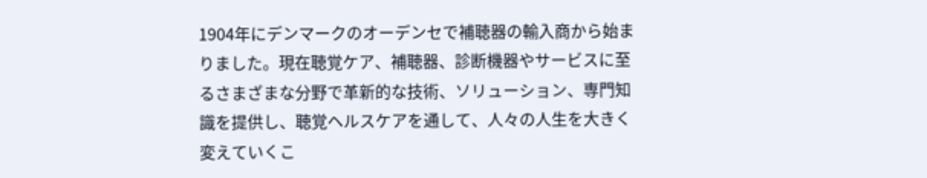1904年にデンマークのオーデンセで補聴器の輸入商から始まりました。現在聴覚ケア、補聴器、診断機器やサービスに至るさまざまな分野で革新的な技術、ソリューション、専門知識を提供し、聴覚ヘルスケアを通して、人々の人生を大きく変えていくこ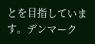とを目指しています。デンマーク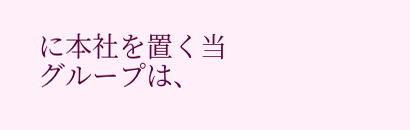に本社を置く当グループは、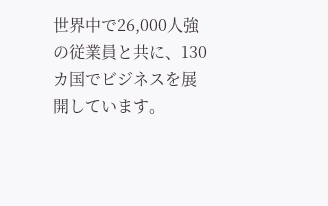世界中で26,000人強の従業員と共に、130カ国でビジネスを展開しています。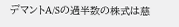デマントA/Sの過半数の株式は慈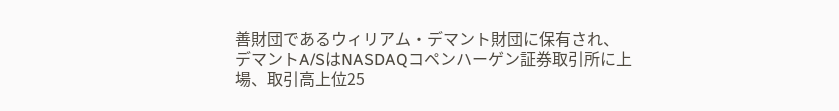善財団であるウィリアム・デマント財団に保有され、デマントA/SはNASDAQコペンハーゲン証券取引所に上場、取引高上位25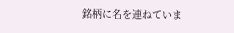銘柄に名を連ねていま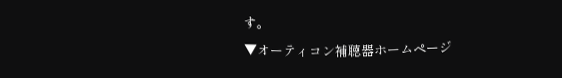す。
▼オーティコン補聴器ホームページ